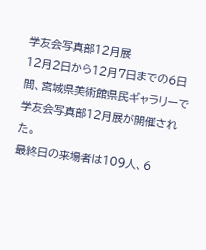学友会写真部12月展
12月2日から12月7日までの6日間、宮城県美術館県民ギャラリーで学友会写真部12月展が開催された。
最終日の来場者は109人、6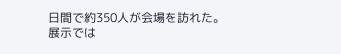日間で約350人が会場を訪れた。
展示では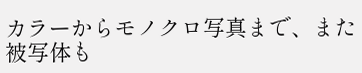カラーからモノクロ写真まで、また被写体も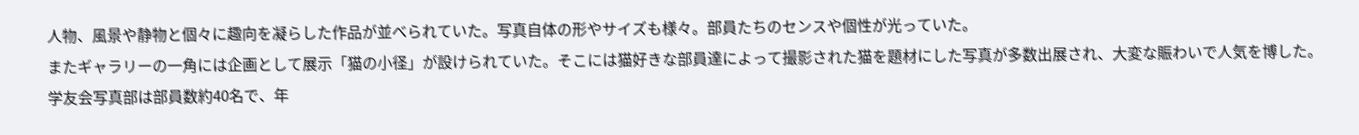人物、風景や静物と個々に趣向を凝らした作品が並べられていた。写真自体の形やサイズも様々。部員たちのセンスや個性が光っていた。
またギャラリーの一角には企画として展示「猫の小径」が設けられていた。そこには猫好きな部員達によって撮影された猫を題材にした写真が多数出展され、大変な賑わいで人気を博した。
学友会写真部は部員数約40名で、年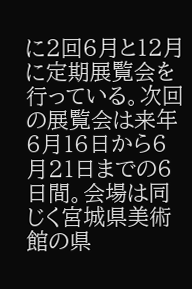に2回6月と12月に定期展覧会を行っている。次回の展覧会は来年6月16日から6月21日までの6日間。会場は同じく宮城県美術館の県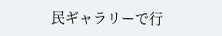民ギャラリーで行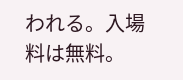われる。入場料は無料。